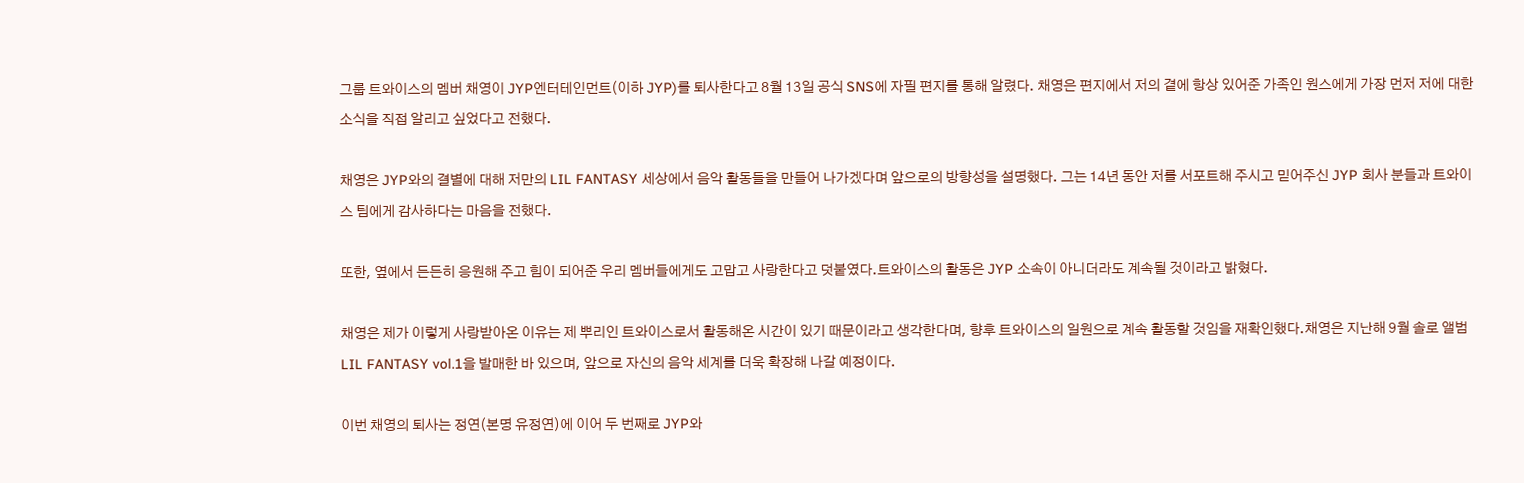그룹 트와이스의 멤버 채영이 JYP엔터테인먼트(이하 JYP)를 퇴사한다고 8월 13일 공식 SNS에 자필 편지를 통해 알렸다. 채영은 편지에서 저의 곁에 항상 있어준 가족인 원스에게 가장 먼저 저에 대한 소식을 직접 알리고 싶었다고 전했다.

채영은 JYP와의 결별에 대해 저만의 LIL FANTASY 세상에서 음악 활동들을 만들어 나가겠다며 앞으로의 방향성을 설명했다. 그는 14년 동안 저를 서포트해 주시고 믿어주신 JYP 회사 분들과 트와이스 팀에게 감사하다는 마음을 전했다.

또한, 옆에서 든든히 응원해 주고 힘이 되어준 우리 멤버들에게도 고맙고 사랑한다고 덧붙였다.트와이스의 활동은 JYP 소속이 아니더라도 계속될 것이라고 밝혔다.

채영은 제가 이렇게 사랑받아온 이유는 제 뿌리인 트와이스로서 활동해온 시간이 있기 때문이라고 생각한다며, 향후 트와이스의 일원으로 계속 활동할 것임을 재확인했다.채영은 지난해 9월 솔로 앨범 LIL FANTASY vol.1을 발매한 바 있으며, 앞으로 자신의 음악 세계를 더욱 확장해 나갈 예정이다.

이번 채영의 퇴사는 정연(본명 유정연)에 이어 두 번째로 JYP와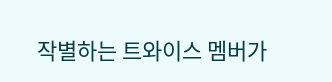작별하는 트와이스 멤버가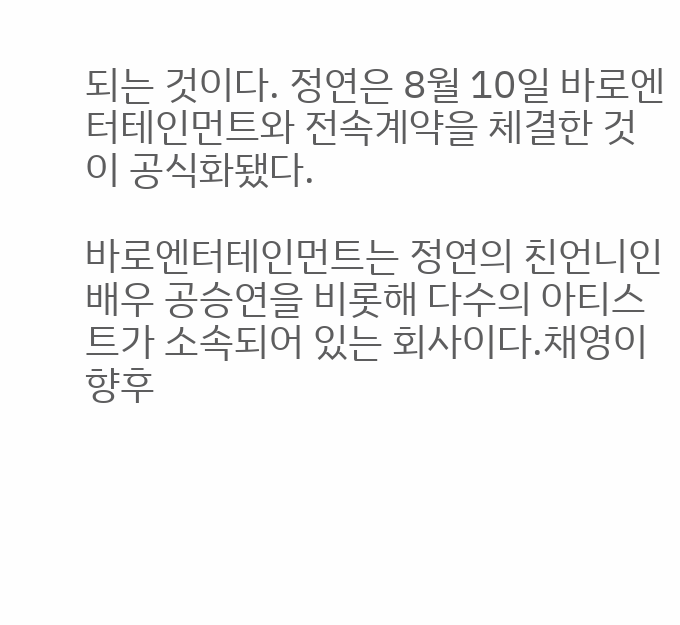되는 것이다. 정연은 8월 10일 바로엔터테인먼트와 전속계약을 체결한 것이 공식화됐다.

바로엔터테인먼트는 정연의 친언니인 배우 공승연을 비롯해 다수의 아티스트가 소속되어 있는 회사이다.채영이 향후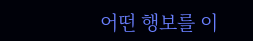어떤 행보를 이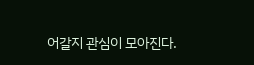어갈지 관심이 모아진다.